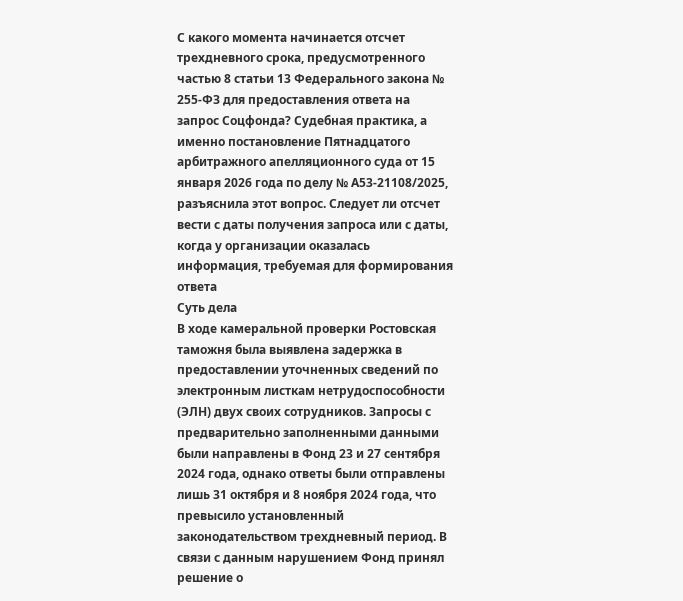С какого момента начинается отсчет трехдневного срока, предусмотренного частью 8 статьи 13 Федерального закона № 255-ФЗ для предоставления ответа на запрос Соцфонда? Судебная практика, а именно постановление Пятнадцатого арбитражного апелляционного суда от 15 января 2026 года по делу № А53-21108/2025, разъяснила этот вопрос. Следует ли отсчет вести с даты получения запроса или с даты, когда у организации оказалась информация, требуемая для формирования ответа
Суть дела
В ходе камеральной проверки Ростовская таможня была выявлена задержка в предоставлении уточненных сведений по электронным листкам нетрудоспособности (ЭЛН) двух своих сотрудников. Запросы с предварительно заполненными данными были направлены в Фонд 23 и 27 сентября 2024 года, однако ответы были отправлены лишь 31 октября и 8 ноября 2024 года, что превысило установленный законодательством трехдневный период. В связи с данным нарушением Фонд принял решение о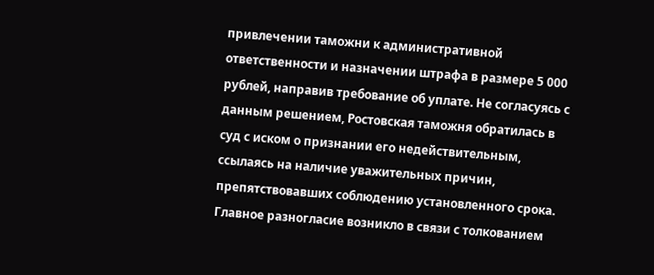привлечении таможни к административной ответственности и назначении штрафа в размере 5 000 рублей, направив требование об уплате. Не согласуясь с данным решением, Ростовская таможня обратилась в суд с иском о признании его недействительным, ссылаясь на наличие уважительных причин, препятствовавших соблюдению установленного срока.
Главное разногласие возникло в связи с толкованием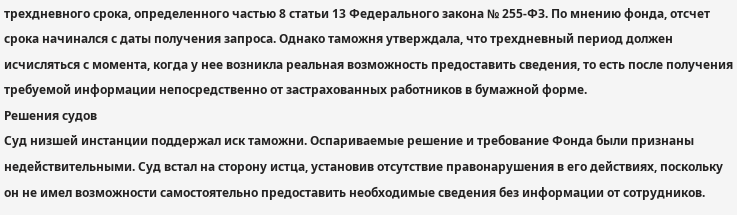трехдневного срока, определенного частью 8 статьи 13 Федерального закона № 255-ФЗ. По мнению фонда, отсчет срока начинался с даты получения запроса. Однако таможня утверждала, что трехдневный период должен исчисляться с момента, когда у нее возникла реальная возможность предоставить сведения, то есть после получения требуемой информации непосредственно от застрахованных работников в бумажной форме.
Решения судов
Суд низшей инстанции поддержал иск таможни. Оспариваемые решение и требование Фонда были признаны недействительными. Суд встал на сторону истца, установив отсутствие правонарушения в его действиях, поскольку он не имел возможности самостоятельно предоставить необходимые сведения без информации от сотрудников.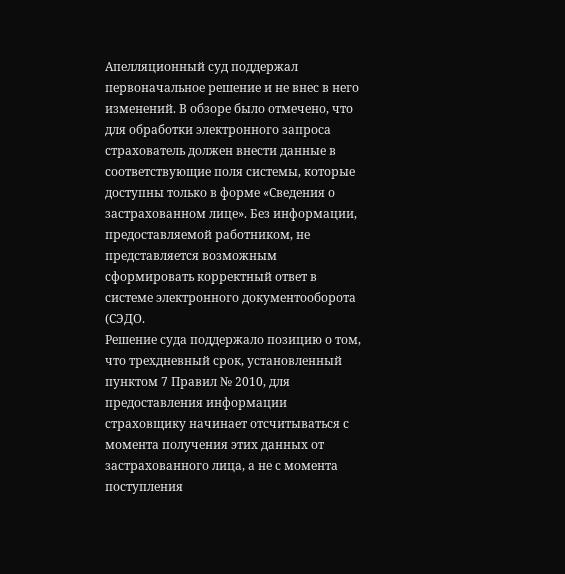Апелляционный суд поддержал первоначальное решение и не внес в него изменений. В обзоре было отмечено, что для обработки электронного запроса страхователь должен внести данные в соответствующие поля системы, которые доступны только в форме «Сведения о застрахованном лице». Без информации, предоставляемой работником, не представляется возможным сформировать корректный ответ в системе электронного документооборота (СЭДО.
Решение суда поддержало позицию о том, что трехдневный срок, установленный пунктом 7 Правил № 2010, для предоставления информации страховщику начинает отсчитываться с момента получения этих данных от застрахованного лица, а не с момента поступления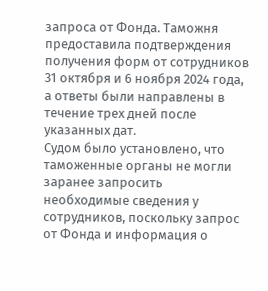запроса от Фонда. Таможня предоставила подтверждения получения форм от сотрудников 31 октября и 6 ноября 2024 года, а ответы были направлены в течение трех дней после указанных дат.
Судом было установлено, что таможенные органы не могли заранее запросить необходимые сведения у сотрудников, поскольку запрос от Фонда и информация о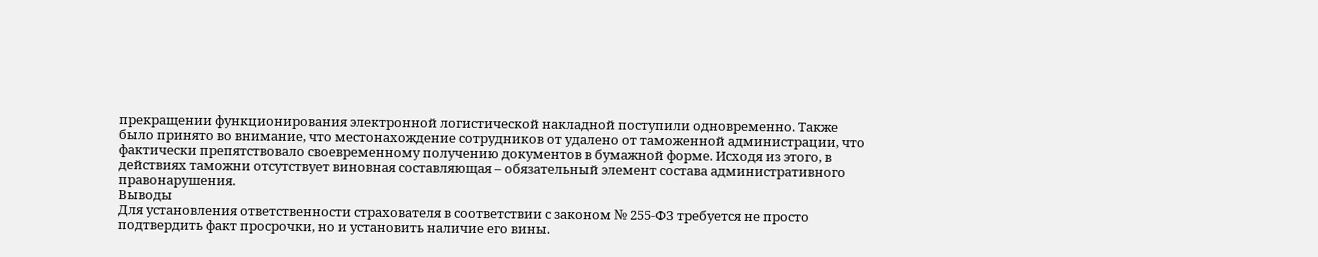прекращении функционирования электронной логистической накладной поступили одновременно. Также было принято во внимание, что местонахождение сотрудников от удалено от таможенной администрации, что фактически препятствовало своевременному получению документов в бумажной форме. Исходя из этого, в действиях таможни отсутствует виновная составляющая – обязательный элемент состава административного правонарушения.
Выводы
Для установления ответственности страхователя в соответствии с законом № 255-ФЗ требуется не просто подтвердить факт просрочки, но и установить наличие его вины.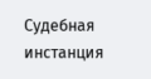Судебная инстанция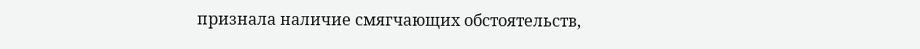признала наличие смягчающих обстоятельств,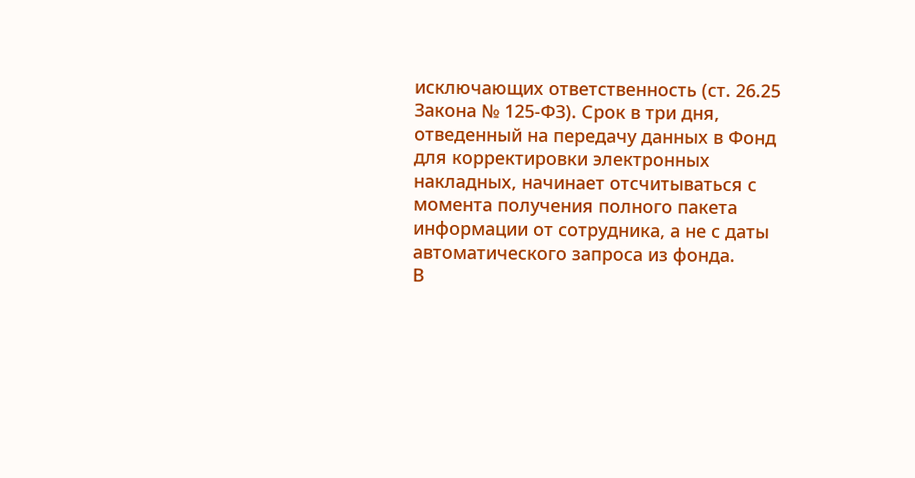исключающих ответственность (ст. 26.25 Закона № 125-ФЗ). Срок в три дня, отведенный на передачу данных в Фонд для корректировки электронных накладных, начинает отсчитываться с момента получения полного пакета информации от сотрудника, а не с даты автоматического запроса из фонда.
В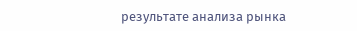результате анализа рынка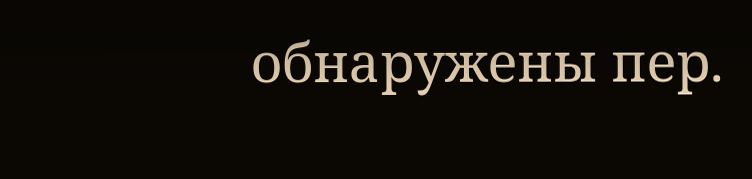обнаружены пер.